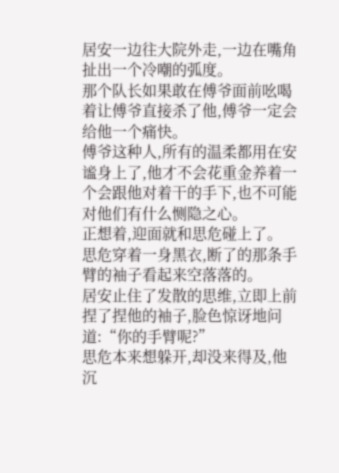居安一边往大院外走,一边在嘴角扯出一个冷嘲的弧度。
那个队长如果敢在傅爷面前吆喝着让傅爷直接杀了他,傅爷一定会给他一个痛快。
傅爷这种人,所有的温柔都用在安谧身上了,他才不会花重金养着一个会跟他对着干的手下,也不可能对他们有什么恻隐之心。
正想着,迎面就和思危碰上了。
思危穿着一身黑衣,断了的那条手臂的袖子看起来空落落的。
居安止住了发散的思维,立即上前捏了捏他的袖子,脸色惊讶地问道:“你的手臂呢?”
思危本来想躲开,却没来得及,他沉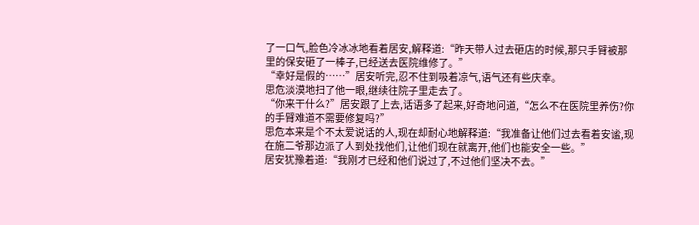了一口气,脸色冷冰冰地看着居安,解释道:“昨天带人过去砸店的时候,那只手臂被那里的保安砸了一棒子,已经送去医院维修了。”
“幸好是假的……”居安听完,忍不住到吸着凉气,语气还有些庆幸。
思危淡漠地扫了他一眼,继续往院子里走去了。
“你来干什么?”居安跟了上去,话语多了起来,好奇地问道,“怎么不在医院里养伤?你的手臂难道不需要修复吗?”
思危本来是个不太爱说话的人,现在却耐心地解释道:“我准备让他们过去看着安谧,现在施二爷那边派了人到处找他们,让他们现在就离开,他们也能安全一些。”
居安犹豫着道:“我刚才已经和他们说过了,不过他们坚决不去。”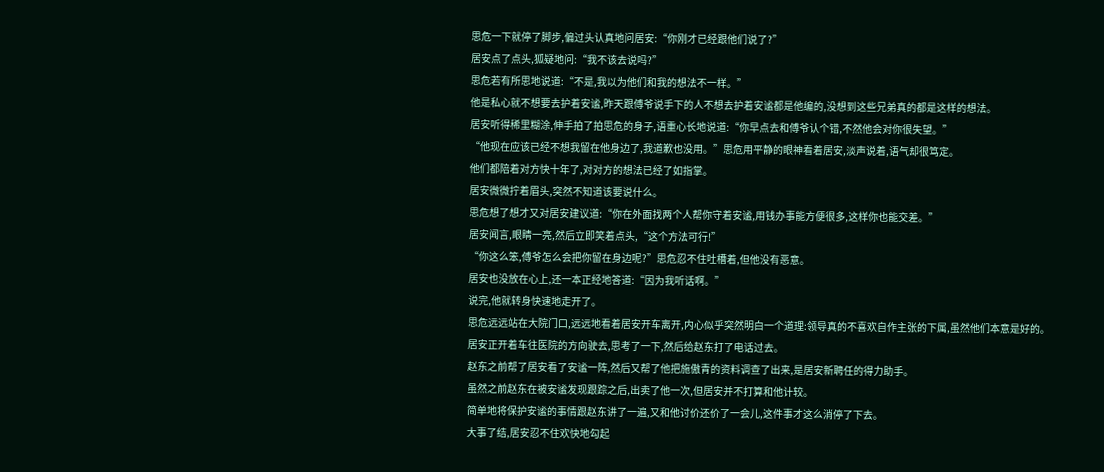思危一下就停了脚步,偏过头认真地问居安:“你刚才已经跟他们说了?”
居安点了点头,狐疑地问:“我不该去说吗?”
思危若有所思地说道:“不是,我以为他们和我的想法不一样。”
他是私心就不想要去护着安谧,昨天跟傅爷说手下的人不想去护着安谧都是他编的,没想到这些兄弟真的都是这样的想法。
居安听得稀里糊涂,伸手拍了拍思危的身子,语重心长地说道:“你早点去和傅爷认个错,不然他会对你很失望。”
“他现在应该已经不想我留在他身边了,我道歉也没用。”思危用平静的眼神看着居安,淡声说着,语气却很笃定。
他们都陪着对方快十年了,对对方的想法已经了如指掌。
居安微微拧着眉头,突然不知道该要说什么。
思危想了想才又对居安建议道:“你在外面找两个人帮你守着安谧,用钱办事能方便很多,这样你也能交差。”
居安闻言,眼睛一亮,然后立即笑着点头,“这个方法可行!”
“你这么笨,傅爷怎么会把你留在身边呢?”思危忍不住吐槽着,但他没有恶意。
居安也没放在心上,还一本正经地答道:“因为我听话啊。”
说完,他就转身快速地走开了。
思危远远站在大院门口,远远地看着居安开车离开,内心似乎突然明白一个道理:领导真的不喜欢自作主张的下属,虽然他们本意是好的。
居安正开着车往医院的方向驶去,思考了一下,然后给赵东打了电话过去。
赵东之前帮了居安看了安谧一阵,然后又帮了他把施傲青的资料调查了出来,是居安新聘任的得力助手。
虽然之前赵东在被安谧发现跟踪之后,出卖了他一次,但居安并不打算和他计较。
简单地将保护安谧的事情跟赵东讲了一遍,又和他讨价还价了一会儿,这件事才这么消停了下去。
大事了结,居安忍不住欢快地勾起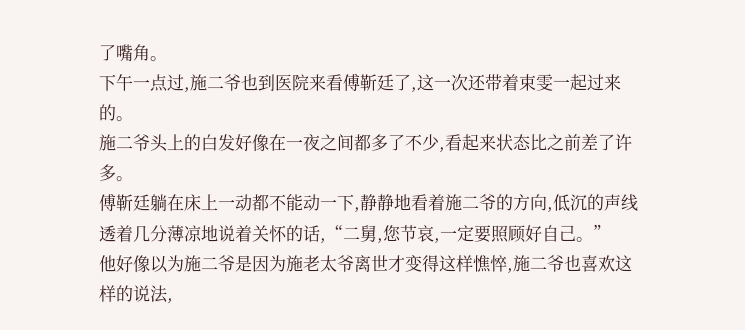了嘴角。
下午一点过,施二爷也到医院来看傅靳廷了,这一次还带着束雯一起过来的。
施二爷头上的白发好像在一夜之间都多了不少,看起来状态比之前差了许多。
傅靳廷躺在床上一动都不能动一下,静静地看着施二爷的方向,低沉的声线透着几分薄凉地说着关怀的话,“二舅,您节哀,一定要照顾好自己。”
他好像以为施二爷是因为施老太爷离世才变得这样憔悴,施二爷也喜欢这样的说法,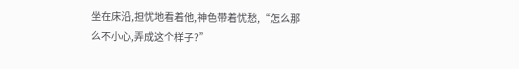坐在床沿,担忧地看着他,神色带着忧愁,“怎么那么不小心,弄成这个样子?”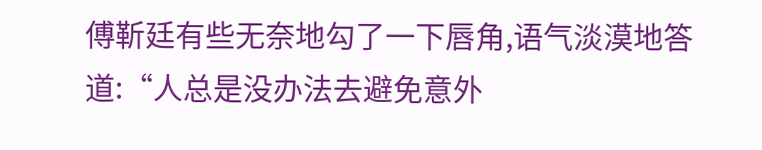傅靳廷有些无奈地勾了一下唇角,语气淡漠地答道:“人总是没办法去避免意外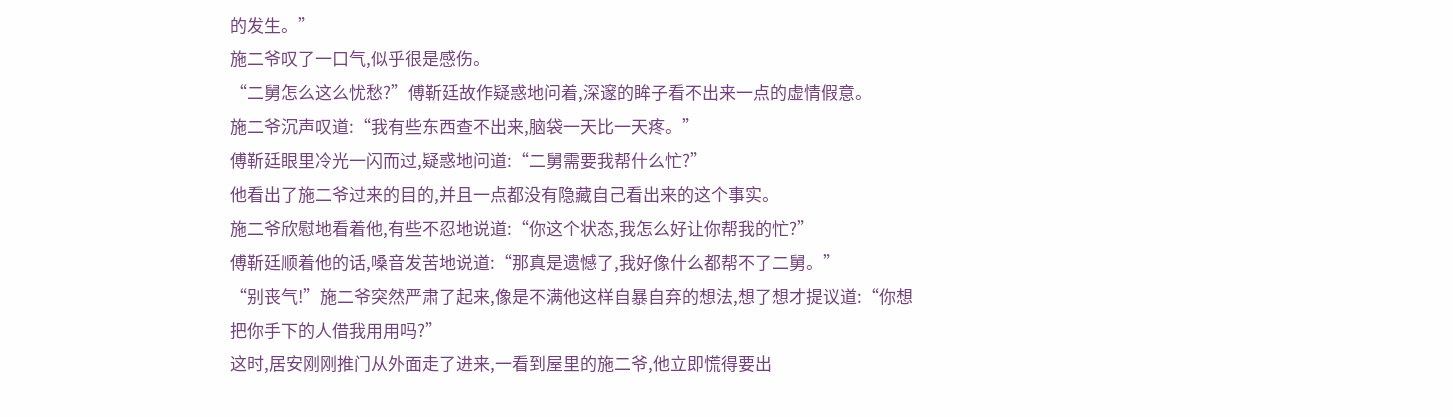的发生。”
施二爷叹了一口气,似乎很是感伤。
“二舅怎么这么忧愁?”傅靳廷故作疑惑地问着,深邃的眸子看不出来一点的虚情假意。
施二爷沉声叹道:“我有些东西查不出来,脑袋一天比一天疼。”
傅靳廷眼里冷光一闪而过,疑惑地问道:“二舅需要我帮什么忙?”
他看出了施二爷过来的目的,并且一点都没有隐藏自己看出来的这个事实。
施二爷欣慰地看着他,有些不忍地说道:“你这个状态,我怎么好让你帮我的忙?”
傅靳廷顺着他的话,嗓音发苦地说道:“那真是遗憾了,我好像什么都帮不了二舅。”
“别丧气!”施二爷突然严肃了起来,像是不满他这样自暴自弃的想法,想了想才提议道:“你想把你手下的人借我用用吗?”
这时,居安刚刚推门从外面走了进来,一看到屋里的施二爷,他立即慌得要出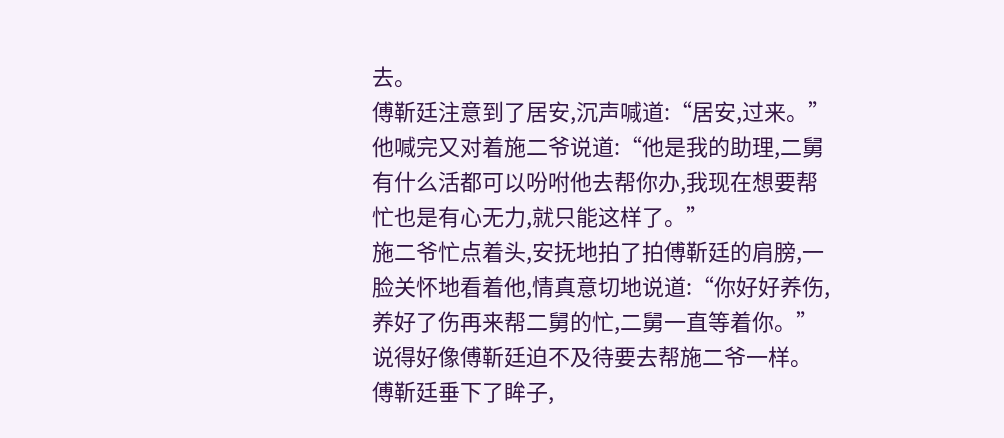去。
傅靳廷注意到了居安,沉声喊道:“居安,过来。”
他喊完又对着施二爷说道:“他是我的助理,二舅有什么活都可以吩咐他去帮你办,我现在想要帮忙也是有心无力,就只能这样了。”
施二爷忙点着头,安抚地拍了拍傅靳廷的肩膀,一脸关怀地看着他,情真意切地说道:“你好好养伤,养好了伤再来帮二舅的忙,二舅一直等着你。”
说得好像傅靳廷迫不及待要去帮施二爷一样。
傅靳廷垂下了眸子,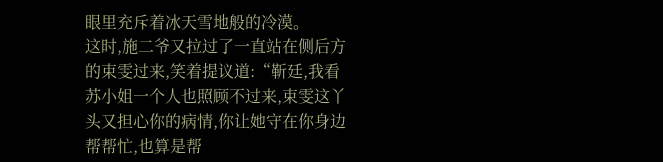眼里充斥着冰天雪地般的冷漠。
这时,施二爷又拉过了一直站在侧后方的束雯过来,笑着提议道:“靳廷,我看苏小姐一个人也照顾不过来,束雯这丫头又担心你的病情,你让她守在你身边帮帮忙,也算是帮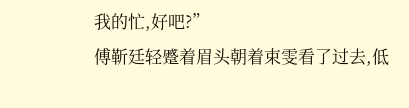我的忙,好吧?”
傅靳廷轻蹙着眉头朝着束雯看了过去,低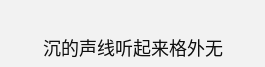沉的声线听起来格外无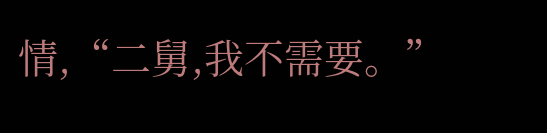情,“二舅,我不需要。”